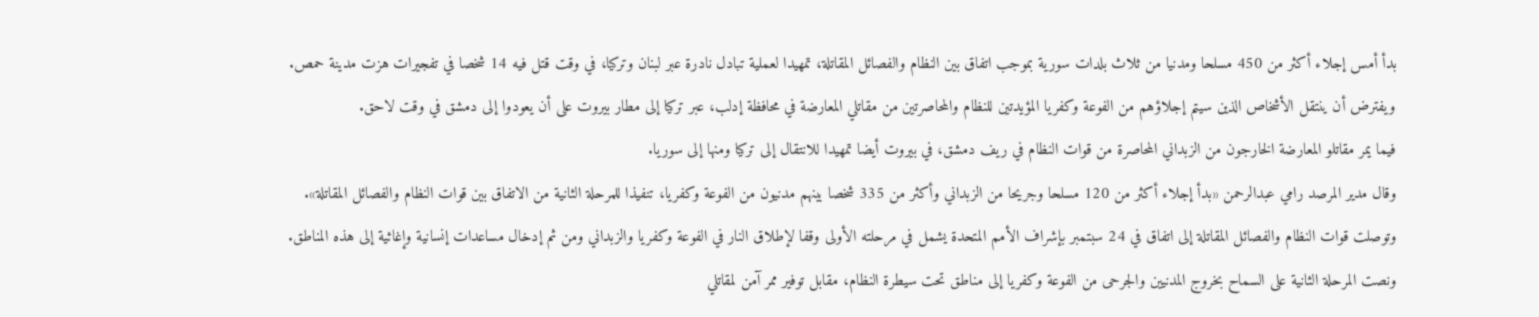بدأ أمس إجلاء أكثر من 450 مسلحا ومدنيا من ثلاث بلدات سورية بموجب اتفاق بين النظام والفصائل المقاتلة، تمهيدا لعملية تبادل نادرة عبر لبنان وتركيا، في وقت قتل فيه 14 شخصا في تفجيرات هزت مدينة حمص.
ويفترض أن ينتقل الأشخاص الذين سيتم إجلاؤهم من الفوعة وكفريا المؤيدتين للنظام والمحاصرتين من مقاتلي المعارضة في محافظة إدلب، عبر تركيا إلى مطار بيروت على أن يعودوا إلى دمشق في وقت لاحق.
فيما يمر مقاتلو المعارضة الخارجون من الزبداني المحاصرة من قوات النظام في ريف دمشق، في بيروت أيضا تمهيدا للانتقال إلى تركيا ومنها إلى سوريا.
وقال مدير المرصد رامي عبدالرحمن «بدأ إجلاء أكثر من 120 مسلحا وجريحا من الزبداني وأكثر من 335 شخصا بينهم مدنيون من الفوعة وكفريا، تنفيذا للمرحلة الثانية من الاتفاق بين قوات النظام والفصائل المقاتلة».
وتوصلت قوات النظام والفصائل المقاتلة إلى اتفاق في 24 سبتمبر بإشراف الأمم المتحدة يشمل في مرحلته الأولى وقفا لإطلاق النار في الفوعة وكفريا والزبداني ومن ثم إدخال مساعدات إنسانية وإغاثية إلى هذه المناطق.
ونصت المرحلة الثانية على السماح بخروج المدنيين والجرحى من الفوعة وكفريا إلى مناطق تحت سيطرة النظام، مقابل توفير ممر آمن لمقاتلي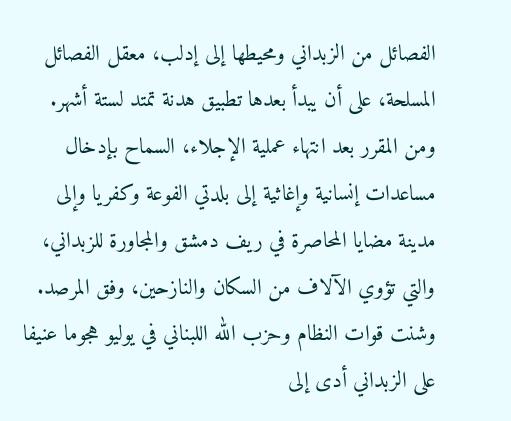الفصائل من الزبداني ومحيطها إلى إدلب، معقل الفصائل المسلحة، على أن يبدأ بعدها تطبيق هدنة تمتد لستة أشهر.
ومن المقرر بعد انتهاء عملية الإجلاء، السماح بإدخال مساعدات إنسانية وإغاثية إلى بلدتي الفوعة وكفريا وإلى مدينة مضايا المحاصرة في ريف دمشق والمجاورة للزبداني، والتي تؤوي الآلاف من السكان والنازحين، وفق المرصد.
وشنت قوات النظام وحزب الله اللبناني في يوليو هجوما عنيفا على الزبداني أدى إلى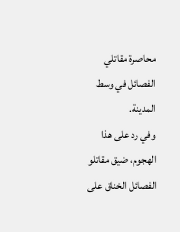محاصرة مقاتلي الفصائل في وسط المدينة.
وفي رد على هذا الهجوم، ضيق مقاتلو الفصائل الخناق على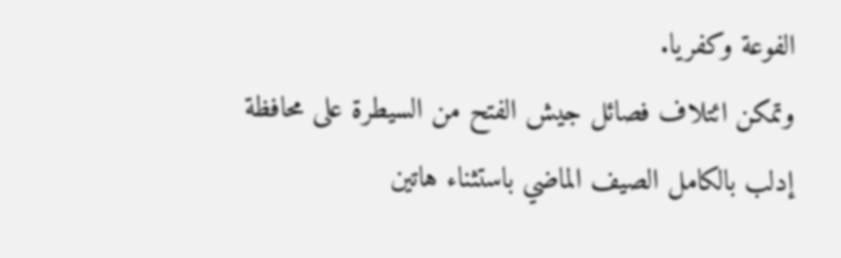الفوعة وكفريا.
وتمكن ائتلاف فصائل جيش الفتح من السيطرة على محافظة إدلب بالكامل الصيف الماضي باستثناء هاتين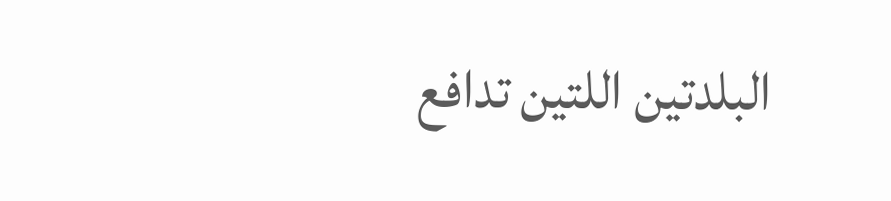البلدتين اللتين تدافع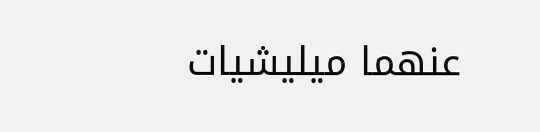عنهما ميليشيات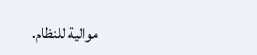موالية للنظام.